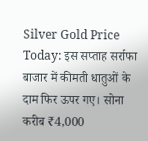Silver Gold Price Today: इस सप्ताह सर्राफा बाजार में कीमती धातुओं के दाम फिर ऊपर गए। सोना करीब ₹4,000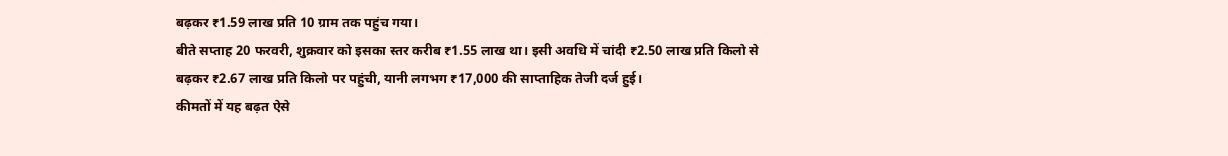बढ़कर ₹1.59 लाख प्रति 10 ग्राम तक पहुंच गया।
बीते सप्ताह 20 फरवरी, शुक्रवार को इसका स्तर करीब ₹1.55 लाख था। इसी अवधि में चांदी ₹2.50 लाख प्रति किलो से बढ़कर ₹2.67 लाख प्रति किलो पर पहुंची, यानी लगभग ₹17,000 की साप्ताहिक तेजी दर्ज हुई।
कीमतों में यह बढ़त ऐसे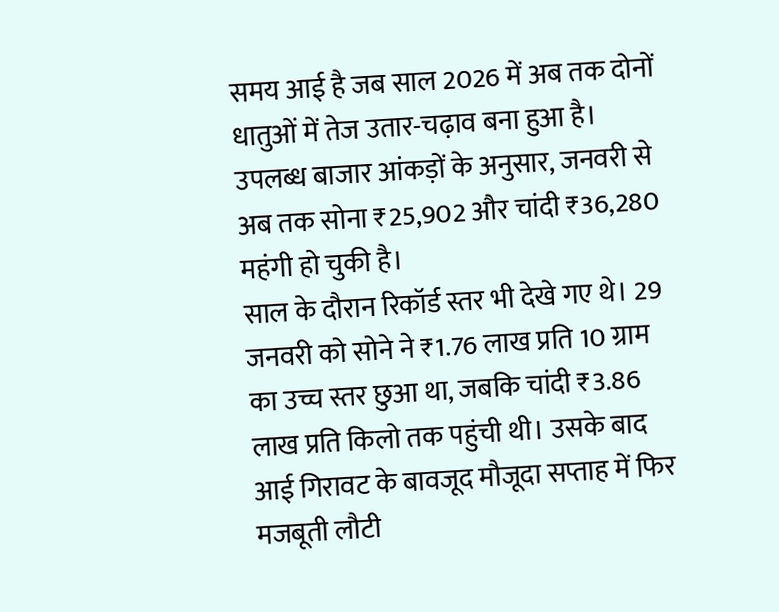समय आई है जब साल 2026 में अब तक दोनों धातुओं में तेज उतार-चढ़ाव बना हुआ है। उपलब्ध बाजार आंकड़ों के अनुसार, जनवरी से अब तक सोना ₹25,902 और चांदी ₹36,280 महंगी हो चुकी है।
साल के दौरान रिकॉर्ड स्तर भी देखे गए थे। 29 जनवरी को सोने ने ₹1.76 लाख प्रति 10 ग्राम का उच्च स्तर छुआ था, जबकि चांदी ₹3.86 लाख प्रति किलो तक पहुंची थी। उसके बाद आई गिरावट के बावजूद मौजूदा सप्ताह में फिर मजबूती लौटी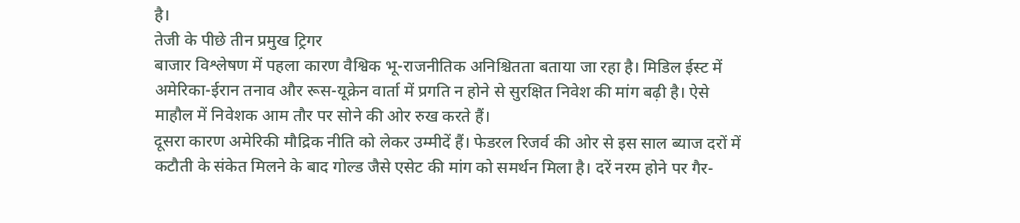है।
तेजी के पीछे तीन प्रमुख ट्रिगर
बाजार विश्लेषण में पहला कारण वैश्विक भू-राजनीतिक अनिश्चितता बताया जा रहा है। मिडिल ईस्ट में अमेरिका-ईरान तनाव और रूस-यूक्रेन वार्ता में प्रगति न होने से सुरक्षित निवेश की मांग बढ़ी है। ऐसे माहौल में निवेशक आम तौर पर सोने की ओर रुख करते हैं।
दूसरा कारण अमेरिकी मौद्रिक नीति को लेकर उम्मीदें हैं। फेडरल रिजर्व की ओर से इस साल ब्याज दरों में कटौती के संकेत मिलने के बाद गोल्ड जैसे एसेट की मांग को समर्थन मिला है। दरें नरम होने पर गैर-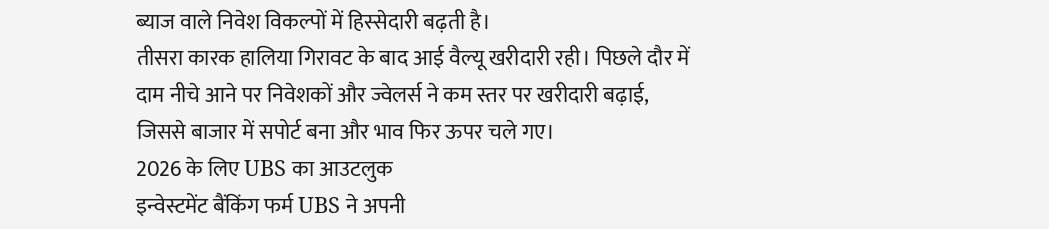ब्याज वाले निवेश विकल्पों में हिस्सेदारी बढ़ती है।
तीसरा कारक हालिया गिरावट के बाद आई वैल्यू खरीदारी रही। पिछले दौर में दाम नीचे आने पर निवेशकों और ज्वेलर्स ने कम स्तर पर खरीदारी बढ़ाई, जिससे बाजार में सपोर्ट बना और भाव फिर ऊपर चले गए।
2026 के लिए UBS का आउटलुक
इन्वेस्टमेंट बैंकिंग फर्म UBS ने अपनी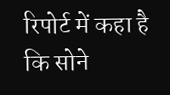रिपोर्ट में कहा है कि सोने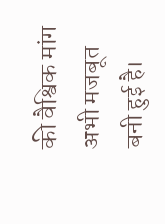की वैश्विक मांग अभी मजबूत बनी हुई है।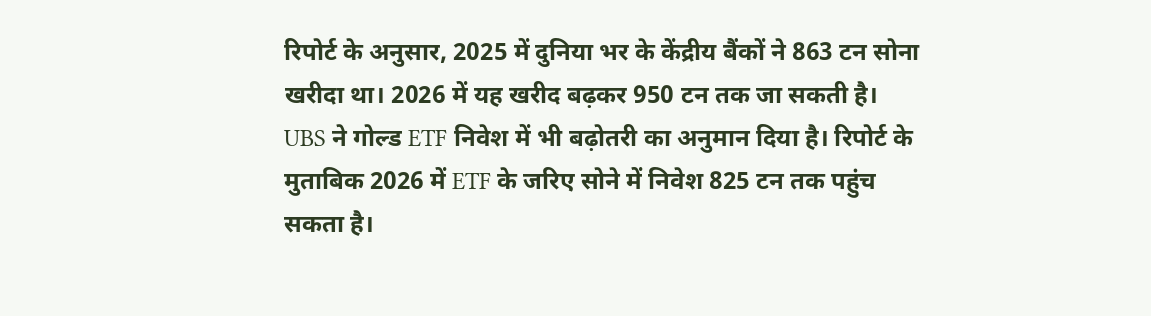रिपोर्ट के अनुसार, 2025 में दुनिया भर के केंद्रीय बैंकों ने 863 टन सोना खरीदा था। 2026 में यह खरीद बढ़कर 950 टन तक जा सकती है।
UBS ने गोल्ड ETF निवेश में भी बढ़ोतरी का अनुमान दिया है। रिपोर्ट के मुताबिक 2026 में ETF के जरिए सोने में निवेश 825 टन तक पहुंच सकता है।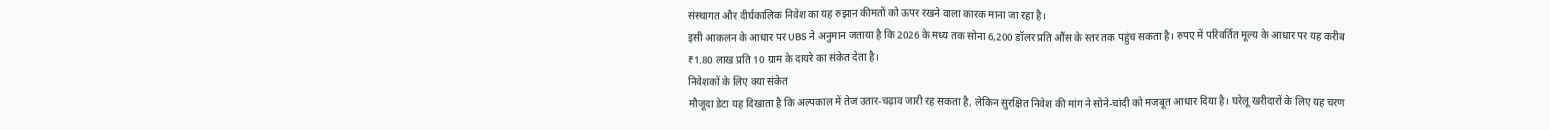संस्थागत और दीर्घकालिक निवेश का यह रुझान कीमतों को ऊपर रखने वाला कारक माना जा रहा है।
इसी आकलन के आधार पर UBS ने अनुमान जताया है कि 2026 के मध्य तक सोना 6,200 डॉलर प्रति औंस के स्तर तक पहुंच सकता है। रुपए में परिवर्तित मूल्य के आधार पर यह करीब ₹1.80 लाख प्रति 10 ग्राम के दायरे का संकेत देता है।
निवेशकों के लिए क्या संकेत
मौजूदा डेटा यह दिखाता है कि अल्पकाल में तेज उतार-चढ़ाव जारी रह सकता है, लेकिन सुरक्षित निवेश की मांग ने सोने-चांदी को मजबूत आधार दिया है। घरेलू खरीदारों के लिए यह चरण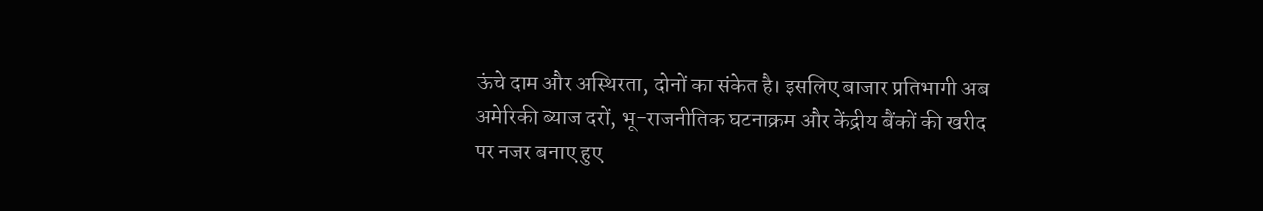ऊंचे दाम और अस्थिरता, दोनों का संकेत है। इसलिए बाजार प्रतिभागी अब अमेरिकी ब्याज दरों, भू-राजनीतिक घटनाक्रम और केंद्रीय बैंकों की खरीद पर नजर बनाए हुए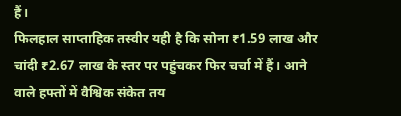हैं।
फिलहाल साप्ताहिक तस्वीर यही है कि सोना ₹1.59 लाख और चांदी ₹2.67 लाख के स्तर पर पहुंचकर फिर चर्चा में हैं। आने वाले हफ्तों में वैश्विक संकेत तय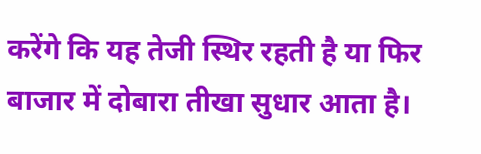करेंगे कि यह तेजी स्थिर रहती है या फिर बाजार में दोबारा तीखा सुधार आता है।